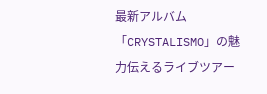最新アルバム「CRYSTALISMO」の魅力伝えるライブツアー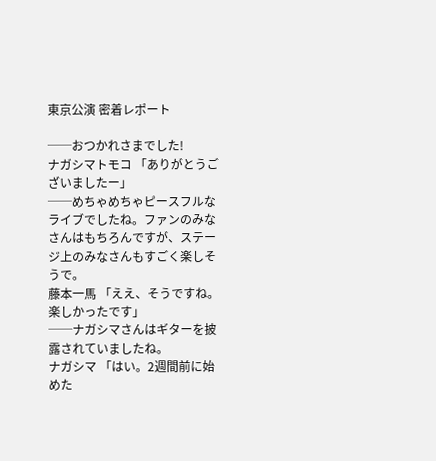東京公演 密着レポート

──おつかれさまでした!
ナガシマトモコ 「ありがとうございましたー」
──めちゃめちゃピースフルなライブでしたね。ファンのみなさんはもちろんですが、ステージ上のみなさんもすごく楽しそうで。
藤本一馬 「ええ、そうですね。楽しかったです」
──ナガシマさんはギターを披露されていましたね。
ナガシマ 「はい。2週間前に始めた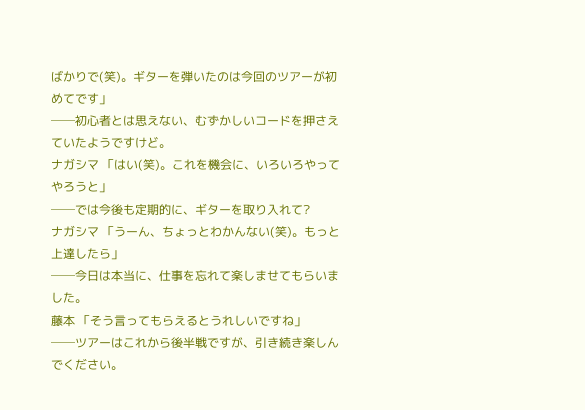ばかりで(笑)。ギターを弾いたのは今回のツアーが初めてです」
──初心者とは思えない、むずかしいコードを押さえていたようですけど。
ナガシマ 「はい(笑)。これを機会に、いろいろやってやろうと」
──では今後も定期的に、ギターを取り入れて?
ナガシマ 「うーん、ちょっとわかんない(笑)。もっと上達したら」
──今日は本当に、仕事を忘れて楽しませてもらいました。
藤本 「そう言ってもらえるとうれしいですね」
──ツアーはこれから後半戦ですが、引き続き楽しんでください。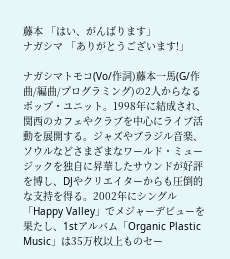藤本 「はい、がんばります」
ナガシマ 「ありがとうございます!」

ナガシマトモコ(Vo/作詞)藤本一馬(G/作曲/編曲/プログラミング)の2人からなるポップ・ユニット。1998年に結成され、関西のカフェやクラブを中心にライブ活動を展開する。ジャズやブラジル音楽、ソウルなどさまざまなワールド・ミュージックを独自に昇華したサウンドが好評を博し、DJやクリエイターからも圧倒的な支持を得る。2002年にシングル「Happy Valley」でメジャーデビューを果たし、1stアルバム「Organic Plastic Music」は35万枚以上ものセー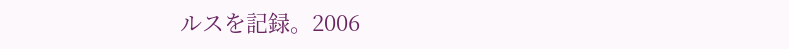ルスを記録。2006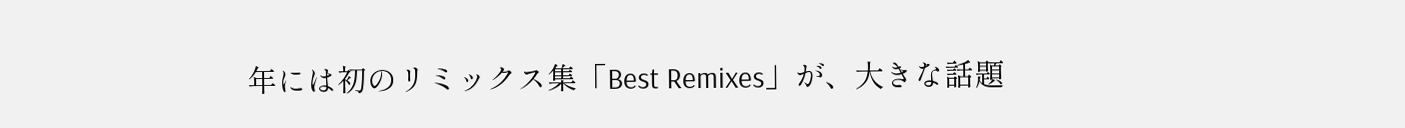年には初のリミックス集「Best Remixes」が、大きな話題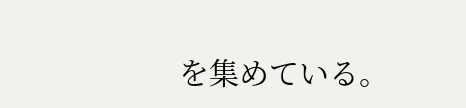を集めている。